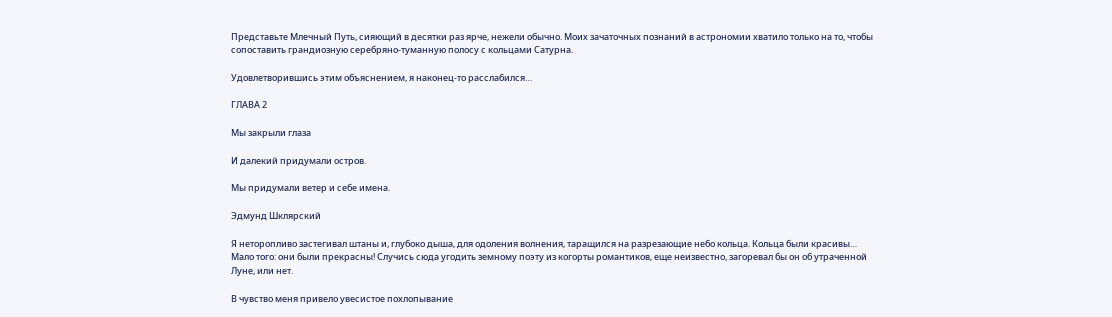Представьте Млечный Путь, сияющий в десятки раз ярче, нежели обычно. Моих зачаточных познаний в астрономии хватило только на то, чтобы сопоставить грандиозную серебряно-туманную полосу с кольцами Сатурна.

Удовлетворившись этим объяснением, я наконец-то расслабился…

ГЛАВА 2

Мы закрыли глаза

И далекий придумали остров.

Мы придумали ветер и себе имена.

Эдмунд Шклярский

Я неторопливо застегивал штаны и, глубоко дыша, для одоления волнения, таращился на разрезающие небо кольца. Кольца были красивы… Мало того: они были прекрасны! Случись сюда угодить земному поэту из когорты романтиков, еще неизвестно, загоревал бы он об утраченной Луне, или нет.

В чувство меня привело увесистое похлопывание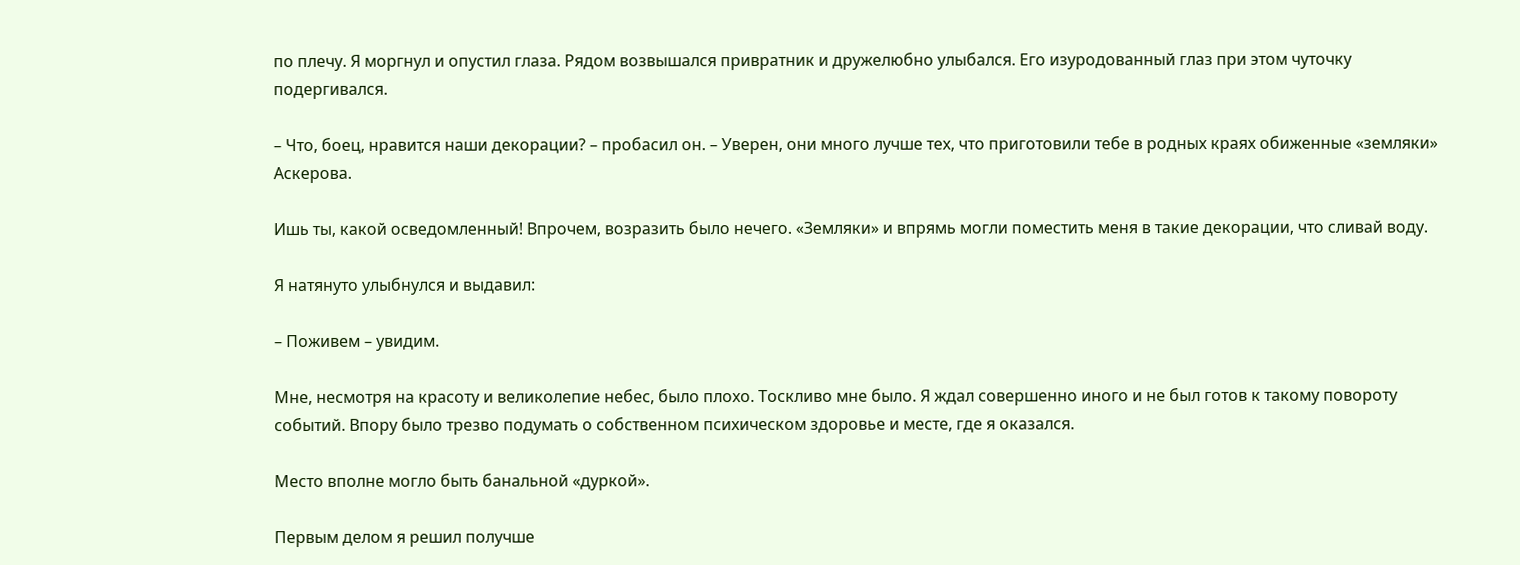по плечу. Я моргнул и опустил глаза. Рядом возвышался привратник и дружелюбно улыбался. Его изуродованный глаз при этом чуточку подергивался.

– Что, боец, нравится наши декорации? – пробасил он. – Уверен, они много лучше тех, что приготовили тебе в родных краях обиженные «земляки» Аскерова.

Ишь ты, какой осведомленный! Впрочем, возразить было нечего. «Земляки» и впрямь могли поместить меня в такие декорации, что сливай воду.

Я натянуто улыбнулся и выдавил:

– Поживем – увидим.

Мне, несмотря на красоту и великолепие небес, было плохо. Тоскливо мне было. Я ждал совершенно иного и не был готов к такому повороту событий. Впору было трезво подумать о собственном психическом здоровье и месте, где я оказался.

Место вполне могло быть банальной «дуркой».

Первым делом я решил получше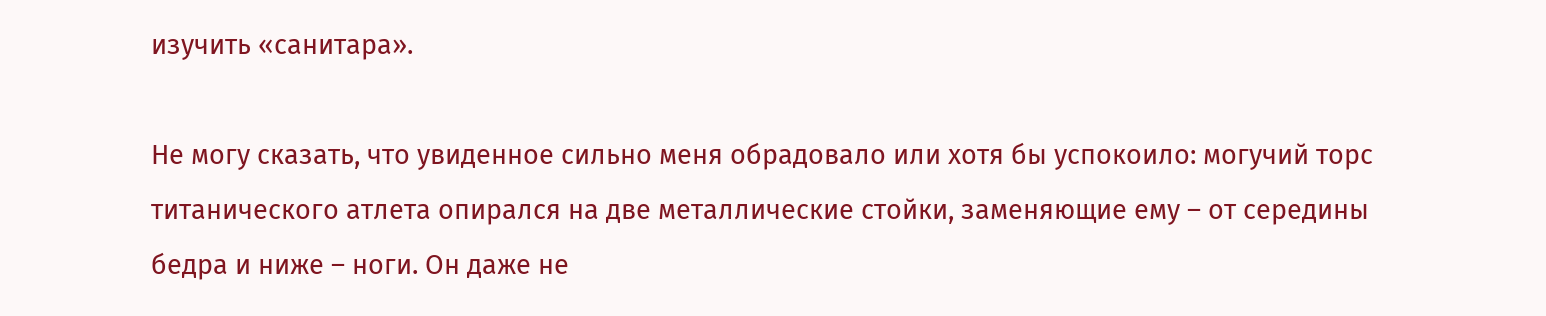изучить «санитара».

Не могу сказать, что увиденное сильно меня обрадовало или хотя бы успокоило: могучий торс титанического атлета опирался на две металлические стойки, заменяющие ему – от середины бедра и ниже – ноги. Он даже не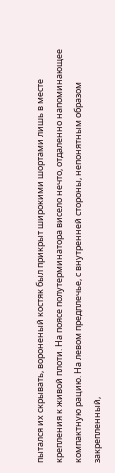пытался их скрывать, вороненый костяк был прикрыт широкими шортами лишь в месте крепления к живой плоти. На поясе полутерминатора висело нечто, отдаленно напоминающее компактную рацию. На левом предплечье, с внутренней стороны, непонятным образом закрепленный,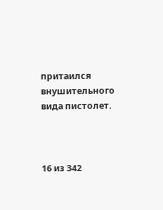притаился внушительного вида пистолет.



16 из 342